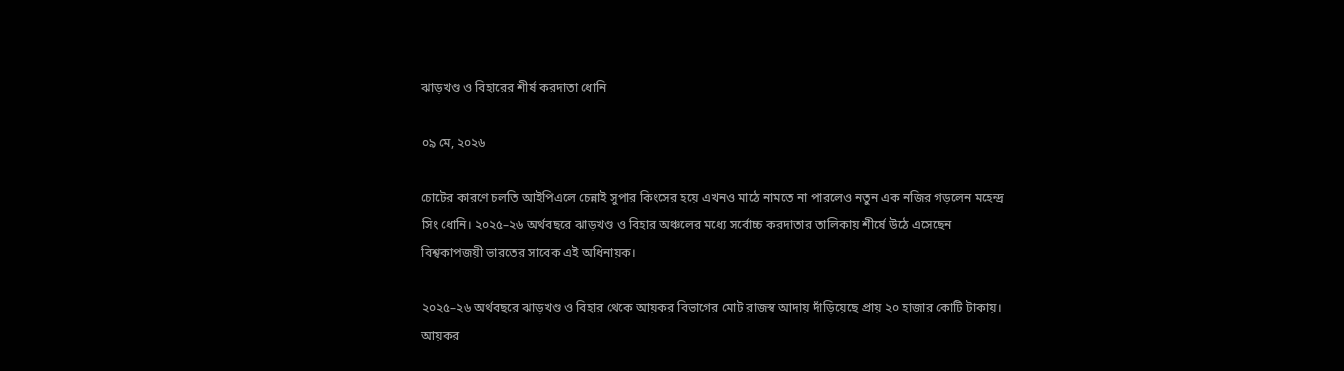ঝাড়খণ্ড ও বিহারের শীর্ষ করদাতা ধোনি

০৯ মে, ২০২৬

চোটের কারণে চলতি আইপিএলে চেন্নাই সুপার কিংসের হয়ে এখনও মাঠে নামতে না পারলেও নতুন এক নজির গড়লেন মহেন্দ্র সিং ধোনি। ২০২৫–২৬ অর্থবছরে ঝাড়খণ্ড ও বিহার অঞ্চলের মধ্যে সর্বোচ্চ করদাতার তালিকায় শীর্ষে উঠে এসেছেন বিশ্বকাপজয়ী ভারতের সাবেক এই অধিনায়ক।

২০২৫–২৬ অর্থবছরে ঝাড়খণ্ড ও বিহার থেকে আয়কর বিভাগের মোট রাজস্ব আদায় দাঁড়িয়েছে প্রায় ২০ হাজার কোটি টাকায়। আয়কর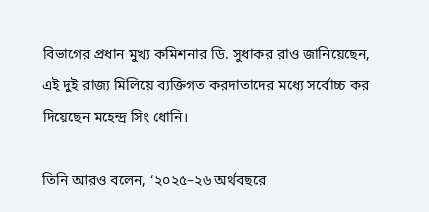বিভাগের প্রধান মুখ্য কমিশনার ডি. সুধাকর রাও জানিয়েছেন, এই দুই রাজ্য মিলিয়ে ব্যক্তিগত করদাতাদের মধ্যে সর্বোচ্চ কর দিয়েছেন মহেন্দ্র সিং ধোনি।

তিনি আরও বলেন, ‘২০২৫–২৬ অর্থবছরে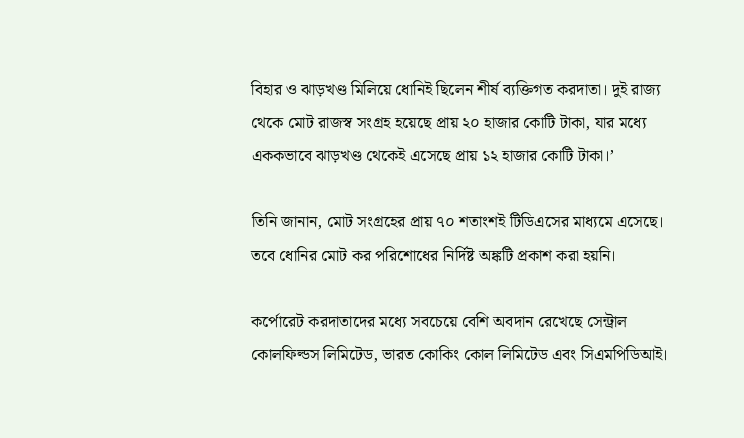বিহার ও ঝাড়খণ্ড মিলিয়ে ধোনিই ছিলেন শীর্ষ ব্যক্তিগত করদাতা। দুই রাজ্য থেকে মোট রাজস্ব সংগ্রহ হয়েছে প্রায় ২০ হাজার কোটি টাকা, যার মধ্যে এককভাবে ঝাড়খণ্ড থেকেই এসেছে প্রায় ১২ হাজার কোটি টাকা।’

তিনি জানান, মোট সংগ্রহের প্রায় ৭০ শতাংশই টিডিএসের মাধ্যমে এসেছে। তবে ধোনির মোট কর পরিশোধের নির্দিষ্ট অঙ্কটি প্রকাশ করা হয়নি।

কর্পোরেট করদাতাদের মধ্যে সবচেয়ে বেশি অবদান রেখেছে সেন্ট্রাল কোলফিল্ডস লিমিটেড, ভারত কোকিং কোল লিমিটেড এবং সিএমপিডিআই।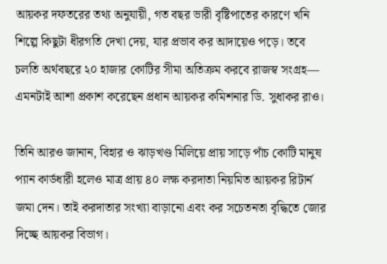আয়কর দফতরের তথ্য অনুযায়ী, গত বছর ভারী বৃষ্টিপাতের কারণে খনি শিল্পে কিছুটা ধীরগতি দেখা দেয়, যার প্রভাব কর আদায়েও পড়ে। তবে চলতি অর্থবছরে ২০ হাজার কোটির সীমা অতিক্রম করবে রাজস্ব সংগ্রহ— এমনটাই আশা প্রকাশ করেছেন প্রধান আয়কর কমিশনার ডি. সুধাকর রাও।

তিনি আরও জানান, বিহার ও ঝাড়খণ্ড মিলিয়ে প্রায় সাড়ে পাঁচ কোটি মানুষ প্যান কার্ডধারী হলেও মাত্র প্রায় ৪০ লক্ষ করদাতা নিয়মিত আয়কর রিটার্ন জমা দেন। তাই করদাতার সংখ্যা বাড়ানো এবং কর সচেতনতা বৃদ্ধিতে জোর দিচ্ছে আয়কর বিভাগ।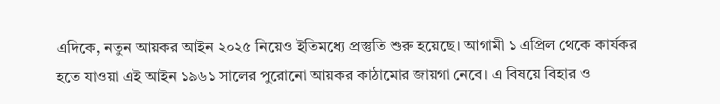এদিকে, নতুন আয়কর আইন ২০২৫ নিয়েও ইতিমধ্যে প্রস্তুতি শুরু হয়েছে। আগামী ১ এপ্রিল থেকে কার্যকর হতে যাওয়া এই আইন ১৯৬১ সালের পুরোনো আয়কর কাঠামোর জায়গা নেবে। এ বিষয়ে বিহার ও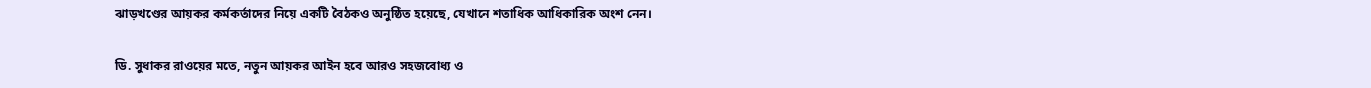ঝাড়খণ্ডের আয়কর কর্মকর্তাদের নিয়ে একটি বৈঠকও অনুষ্ঠিত হয়েছে, যেখানে শতাধিক আধিকারিক অংশ নেন।

ডি. সুধাকর রাওয়ের মতে, নতুন আয়কর আইন হবে আরও সহজবোধ্য ও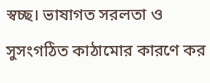স্বচ্ছ। ভাষাগত সরলতা ও সুসংগঠিত কাঠামোর কারণে কর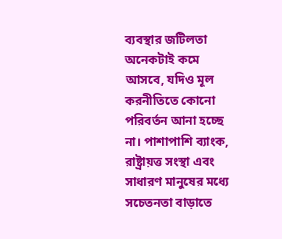ব্যবস্থার জটিলতা অনেকটাই কমে আসবে, যদিও মূল করনীতিতে কোনো পরিবর্তন আনা হচ্ছে না। পাশাপাশি ব্যাংক, রাষ্ট্রায়ত্ত সংস্থা এবং সাধারণ মানুষের মধ্যে সচেতনতা বাড়াতে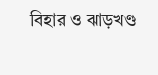বিহার ও ঝাড়খণ্ড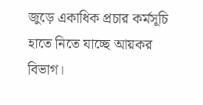জুড়ে একাধিক প্রচার কর্মসূচি হাতে নিতে যাচ্ছে আয়কর বিভাগ।